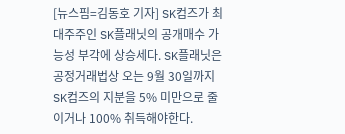[뉴스핌=김동호 기자] SK컴즈가 최대주주인 SK플래닛의 공개매수 가능성 부각에 상승세다. SK플래닛은 공정거래법상 오는 9월 30일까지 SK컴즈의 지분을 5% 미만으로 줄이거나 100% 취득해야한다.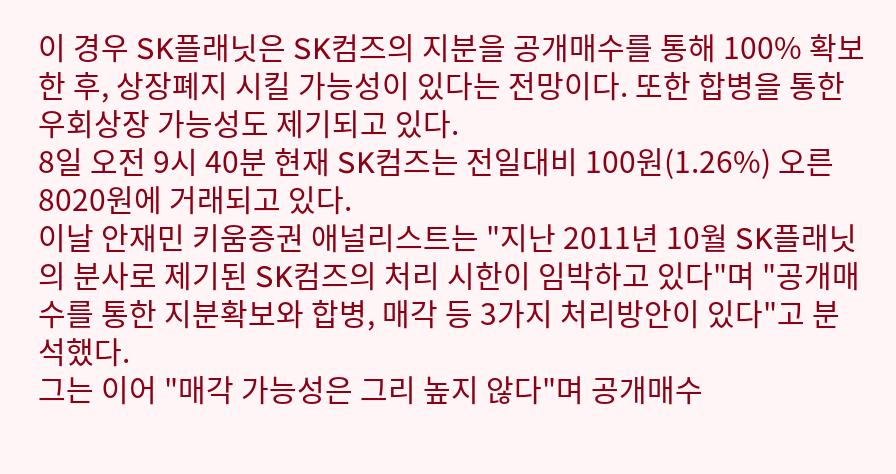이 경우 SK플래닛은 SK컴즈의 지분을 공개매수를 통해 100% 확보한 후, 상장폐지 시킬 가능성이 있다는 전망이다. 또한 합병을 통한 우회상장 가능성도 제기되고 있다.
8일 오전 9시 40분 현재 SK컴즈는 전일대비 100원(1.26%) 오른 8020원에 거래되고 있다.
이날 안재민 키움증권 애널리스트는 "지난 2011년 10월 SK플래닛의 분사로 제기된 SK컴즈의 처리 시한이 임박하고 있다"며 "공개매수를 통한 지분확보와 합병, 매각 등 3가지 처리방안이 있다"고 분석했다.
그는 이어 "매각 가능성은 그리 높지 않다"며 공개매수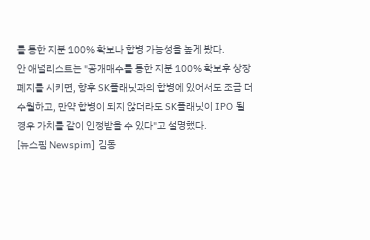를 통한 지분 100% 확보나 합병 가능성을 높게 봤다.
안 애널리스트는 "공개매수를 통한 지분 100% 확보후 상장폐지를 시키면, 향후 SK플래닛과의 합병에 있어서도 조금 더 수월하고, 만약 합병이 되지 않더라도 SK플래닛이 IPO 될 경우 가치를 같이 인정받을 수 있다"고 설명했다.
[뉴스핌 Newspim] 김동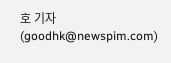호 기자 (goodhk@newspim.com)